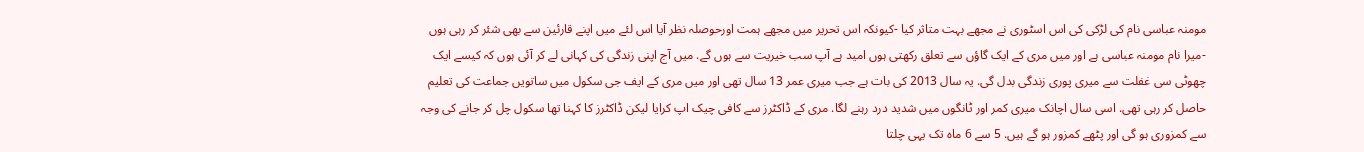مومنہ عباسی نام کی لڑکی کی اس اسٹوری نے مجھے بہت متاثر کیا -کیونکہ اس تحریر میں مجھے ہمت اورحوصلہ نظر آیا اس لئے میں اپنے قارئین سے بھی شئر کر رہی ہوں -میرا نام مومنہ عباسی ہے اور میں مری کے ایک گاؤں سے تعلق رکھتی ہوں امید ہے آپ سب خیریت سے ہوں گے. میں آج اپنی زندگی کی کہانی لے کر آئی ہوں کہ کیسے ایک چھوٹی سی غفلت سے میری پوری زندگی بدل گی. یہ سال 2013 کی بات ہے جب میری عمر 13 سال تھی اور میں مری کے ایف جی سکول میں ساتویں جماعت کی تعلیم حاصل کر رہی تھی. اسی سال اچانک میری کمر اور ٹانگوں میں شدید درد رہنے لگا. مری کے ڈاکٹرز سے کافی چیک اپ کرایا لیکن ڈاکٹرز کا کہنا تھا سکول چل کر جانے کی وجہ سے کمزوری ہو گی اور پٹھے کمزور ہو گے ہیں. 5 سے 6 ماہ تک یہی چلتا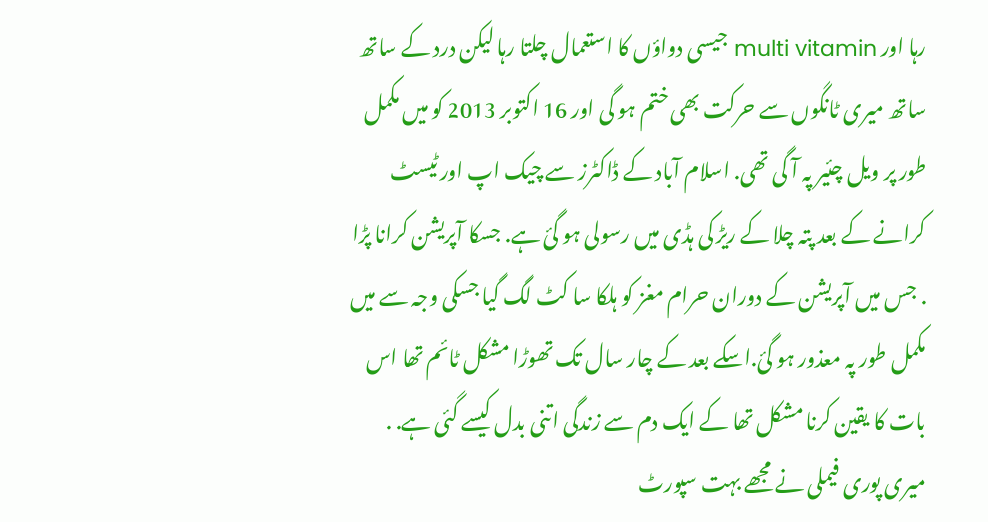رہا اور multi vitamin جیسی دواؤں کا استعمال چلتا رہا لیکن درد کے ساتھ ساتھ میری ٹانگوں سے حرکت بھی ختم ہو گی اور 16 اکتوبر 2013 کو میں مکمل طور پر ویل چئیر پہ آ گی تھی. اسلام آباد کے ڈاکٹرز سے چیک اپ اور ٹیسٹ کرانے کے بعد پتہ چلا کے ریڑ کی ہڈی میں رسولی ہو گئ ہے. جسکا آپریشن کرانا پڑا
. جس میں آپریشن کے دوران حرام مغز کو ہلکا سا کٹ لگ گیا جسکی وجہ سے میں مکمل طور پہ معذور ہو گئ.اسکے بعد کے چار سال تک تھوڑا مشکل ٹائم تھا اس بات کا یقین کرنا مشکل تھا کے ایک دم سے زندگی اتنی بدل کیسے گئی ہے. . میری پوری فیملی نے مجھے بہت سپورٹ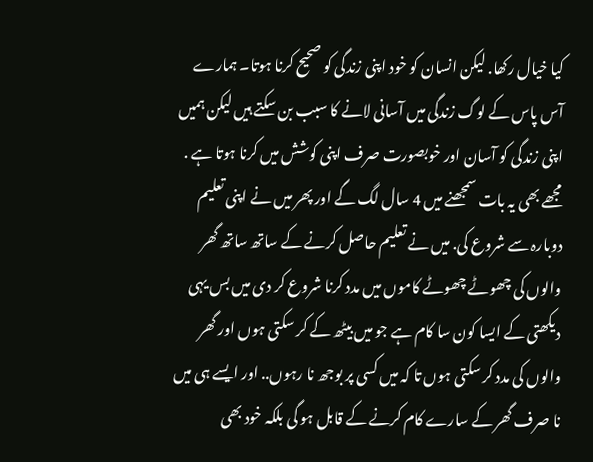کیا خیال رکھا. لیکن انسان کو خود اپنی زندگی کو صحیح کرنا ہوتا۔ ہمارے آس پاس کے لوگ زندگی میں آسانی لانے کا سبب بن سکتے ہیں لیکن ہمیں اپنی زندگی کو آسان اور خوبصورت صرف اپنی کوشش میں کرنا ہوتا ہے . مجھے بھی یہ بات سمجھنے میں 4 سال لگ گے اور پھر میں نے اپنی تعلیم دوبارہ سے شروع کی. میں نے تعلیم حاصل کرنے کے ساتھ ساتھ گھر والوں کی چھوٹے چھوٹے کاموں میں مدد کرنا شروع کر دی میں بس یہی دیکھتی کے ایسا کون سا کام ہے جو میں بیٹھ کے کر سکتی ہوں اور گھر والوں کی مدد کر سکتی ہوں تا کہ میں کسی پر بوجھ نا رہوں.. اور ایسے ہی میں نا صرف گھر کے سارے کام کرنے کے قابل ہو گی بلکہ خود بھی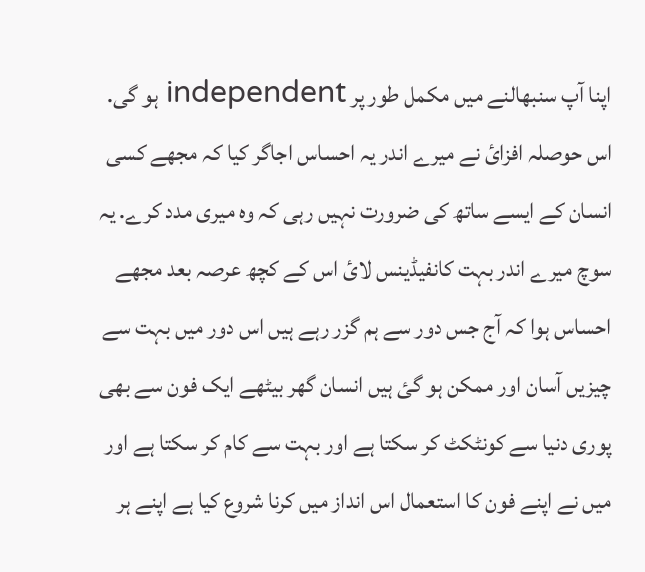اپنا آپ سنبھالنے میں مکمل طور پر independent ہو گی.
اس حوصلہ افزائ نے میرے اندر یہ احساس اجاگر کیا کہ مجھے کسی انسان کے ایسے ساتھ کی ضرورت نہیں رہی کہ وہ میری مدد کرے. یہ سوچ میرے اندر بہت کانفیڈینس لائ اس کے کچھ عرصہ بعد مجھے احساس ہوا کہ آج جس دور سے ہم گزر رہے ہیں اس دور میں بہت سے چیزیں آسان اور ممکن ہو گئ ہیں انسان گھر بیٹھے ایک فون سے بھی پوری دنیا سے کونٹکٹ کر سکتا ہے اور بہت سے کام کر سکتا ہے اور میں نے اپنے فون کا استعمال اس انداز میں کرنا شروع کیا ہے اپنے ہر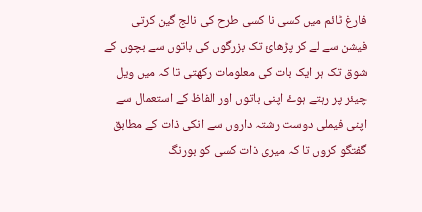فارغ ٹائم میں کسی نا کسی طرح کی نالج گین کرتی فیشن سے لے کر پڑھائ تک بزرگوں کی باتوں سے بچوں کے شوق تک ہر ایک بات کی معلومات رکھتی تا کہ میں ویل چیئر پر رہتے ہوۓ اپنی باتوں اور الفاظ کے استعمال سے اپنی فیملی دوست رشتہ داروں سے انکی ذات کے مطابق گفتگو کروں تا کہ میری ذات کسی کو بورنگ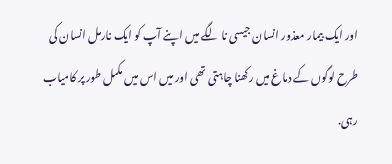اور ایک بیمار معذور انسان جیسی نا لگے میں اپنے آپ کو ایک نارمل انسان کی طرح لوگوں کے دماغ میں رکھنا چاہتی تھی اور میں اس میں مکمل طور پر کامیاب رہی.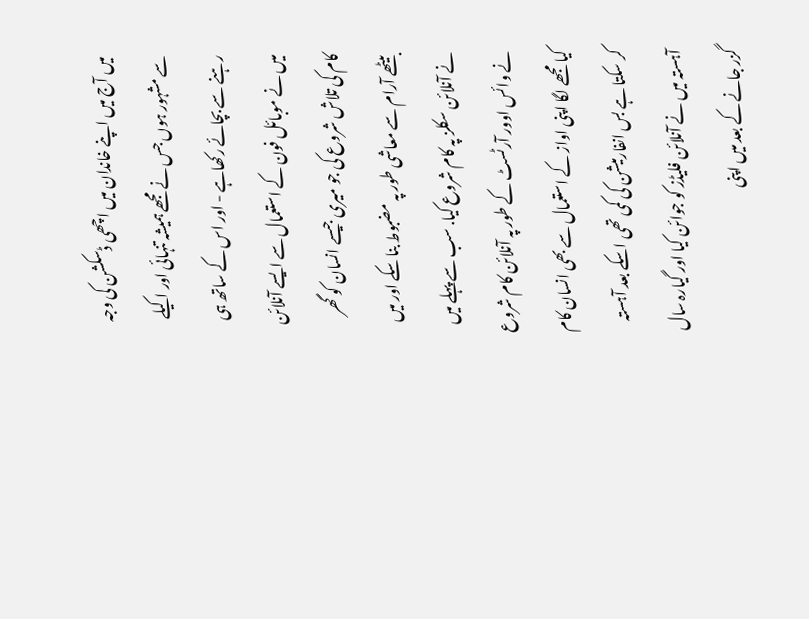میں آج میں اپنے خاندان میں اچھی ڈسکشن کی وجہ سے مشہور ہوں جس نے مجھے ہمیشہ تنہائی اور اکیلے رہنے سے بچائے رکھاہے - اور اس کے ساتھ ہی میں نے موبائل فون کے استعمال سے ایسے آنلائن کام کی تلاش شروع کی جو میری جیسے انسان کو گھر بیٹھے آرام سے معاشی طور پہ مضبوط بنا سکے اور میں نے آنلائن سکلز پہ کام شروع کیا. سب سے پہلے میں نے وائس اوور آرٹسٹ کے طور پہ آنلائن کام شروع کیا مجھے لگا اپنی اواز کے استعمال سے بھی انسان کام کر سکتا ہے بس انفارمیشن کی کمی تھی اسکے بعد آہستہ آہستہ میں نے آنلائن فلیڈز کو جوائن کیا اور گیارہ سال گزر جانے کے بعد میں اپنی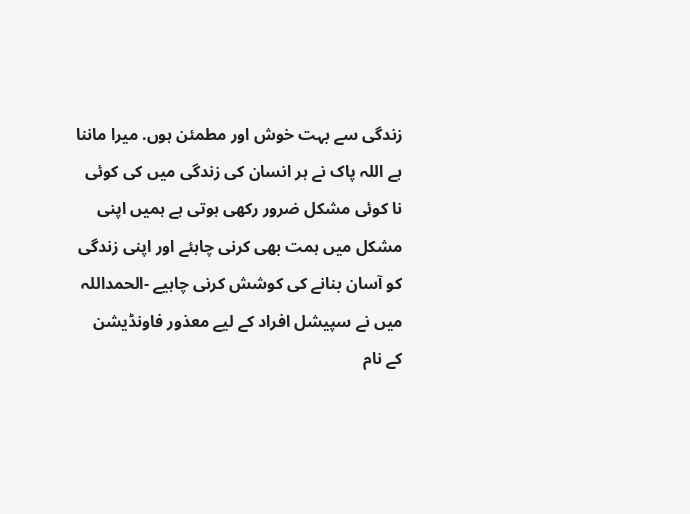زندگی سے بہت خوش اور مطمئن ہوں. میرا ماننا ہے اللہ پاک نے ہر انسان کی زندگی میں کی کوئی نا کوئی مشکل ضرور رکھی ہوتی ہے ہمیں اپنی مشکل میں ہمت بھی کرنی چاہئے اور اپنی زندگی کو آسان بنانے کی کوشش کرنی چاہیے -الحمداللہ میں نے سپیشل افراد کے لیے معذور فاونڈیشن کے نام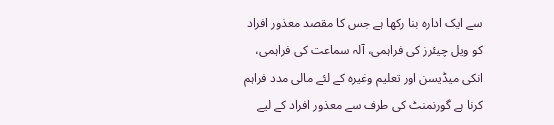سے ایک ادارہ بنا رکھا ہے جس کا مقصد معذور افراد کو ویل چیئرز کی فراہمی، آلہ سماعت کی فراہمی، انکی میڈیسن اور تعلیم وغیرہ کے لئے مالی مدد فراہم کرنا ہے گورنمنٹ کی طرف سے معذور افراد کے لیے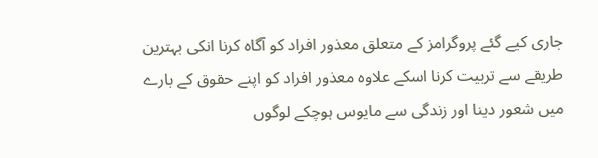جاری کیے گئے پروگرامز کے متعلق معذور افراد کو آگاہ کرنا انکی بہترین طریقے سے تربیت کرنا اسکے علاوہ معذور افراد کو اپنے حقوق کے بارے میں شعور دینا اور زندگی سے مایوس ہوچکے لوگوں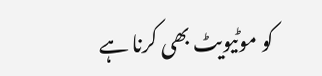کو موٹیویٹ بھی کرنا ہے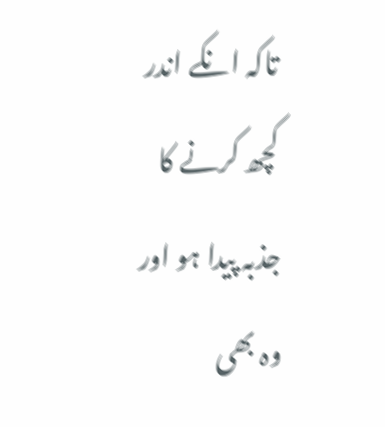تاکہ انکے اندر کچھ کرنے کا جذبہ پیدا ہو اور وہ بھی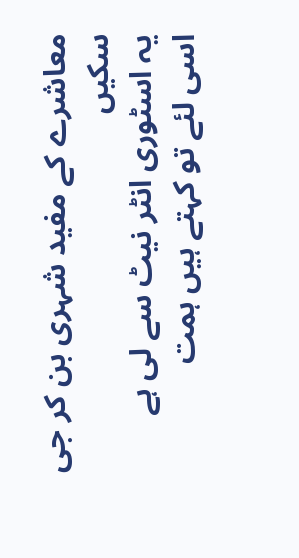معاشرے کے مفید شہری بن کر جی سکیں
یہ اسٹوری انٹر نیٹ سے لی ہے
اسی لئے تو کہتے ہیں ہمت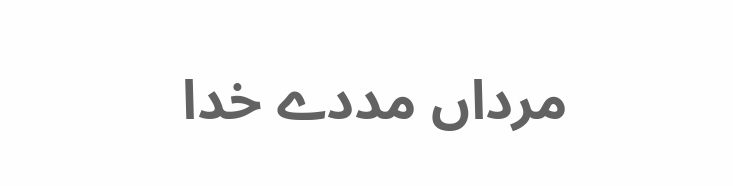مرداں مددے خدا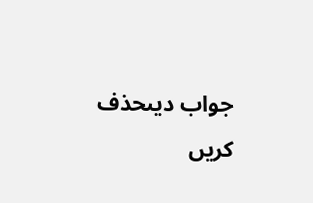جواب دیںحذف کریں